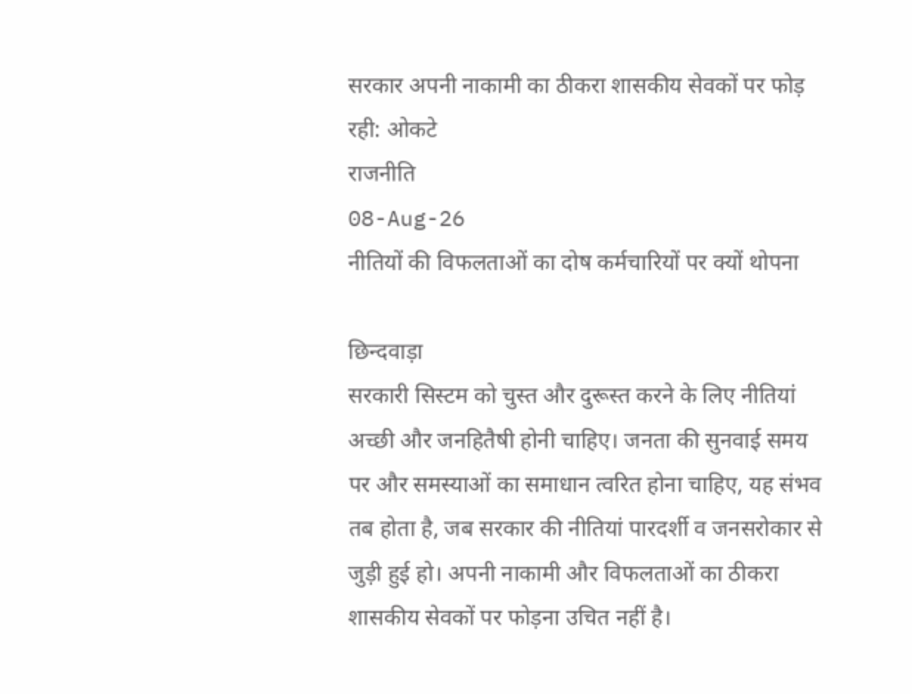सरकार अपनी नाकामी का ठीकरा शासकीय सेवकों पर फोड़ रही: ओकटे
राजनीति
08-Aug-26
नीतियों की विफलताओं का दोष कर्मचारियों पर क्यों थोपना

छिन्दवाड़ा
सरकारी सिस्टम को चुस्त और दुरूस्त करने के लिए नीतियां अच्छी और जनहितैषी होनी चाहिए। जनता की सुनवाई समय पर और समस्याओं का समाधान त्वरित होना चाहिए, यह संभव तब होता है, जब सरकार की नीतियां पारदर्शी व जनसरोकार से जुड़ी हुई हो। अपनी नाकामी और विफलताओं का ठीकरा शासकीय सेवकों पर फोड़ना उचित नहीं है।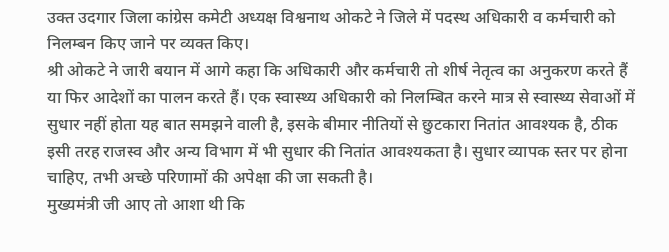उक्त उदगार जिला कांग्रेस कमेटी अध्यक्ष विश्वनाथ ओकटे ने जिले में पदस्थ अधिकारी व कर्मचारी को निलम्बन किए जाने पर व्यक्त किए।
श्री ओकटे ने जारी बयान में आगे कहा कि अधिकारी और कर्मचारी तो शीर्ष नेतृत्व का अनुकरण करते हैं या फिर आदेशों का पालन करते हैं। एक स्वास्थ्य अधिकारी को निलम्बित करने मात्र से स्वास्थ्य सेवाओं में सुधार नहीं होता यह बात समझने वाली है, इसके बीमार नीतियों से छुटकारा नितांत आवश्यक है, ठीक इसी तरह राजस्व और अन्य विभाग में भी सुधार की नितांत आवश्यकता है। सुधार व्यापक स्तर पर होना चाहिए, तभी अच्छे परिणामों की अपेक्षा की जा सकती है।
मुख्यमंत्री जी आए तो आशा थी कि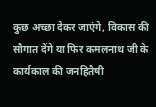कुछ अच्छा देकर जाएंगे, विकास की सौगात देंगे या फिर कमलनाथ जी के कार्यकाल की जनहितैषी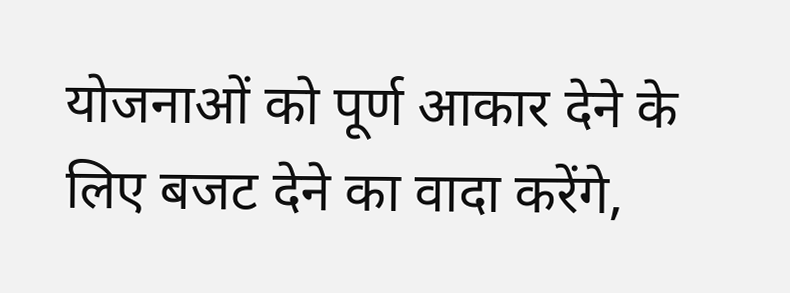योजनाओं को पूर्ण आकार देने के लिए बजट देने का वादा करेंगे,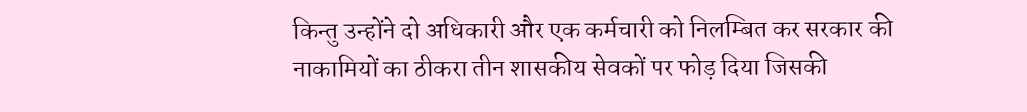किन्तु उन्होंने दो अधिकारी और एक कर्मचारी को निलम्बित कर सरकार की नाकामियों का ठीकरा तीन शासकीय सेवकों पर फोड़ दिया जिसकी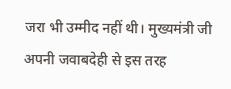जरा भी उम्मीद नहीं थी। मुख्यमंत्री जी अपनी जवाबदेही से इस तरह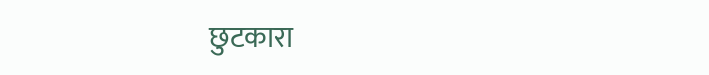छुटकारा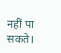नहीं पा सकते।